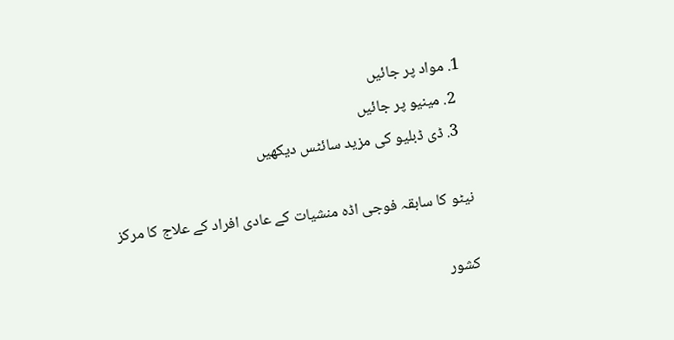1. مواد پر جائیں
  2. مینیو پر جائیں
  3. ڈی ڈبلیو کی مزید سائٹس دیکھیں

نیٹو کا سابقہ فوجی اڈہ منشیات کے عادی افراد کے علاج کا مرکز

کشور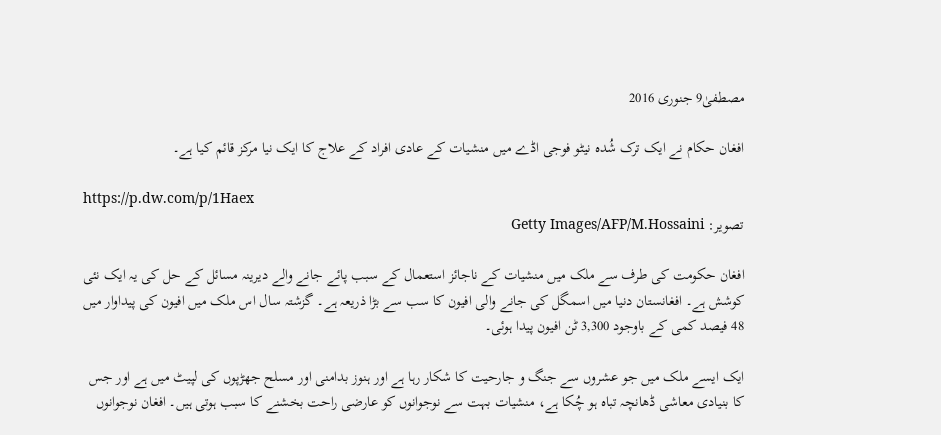مصطفیٰ9 جنوری 2016

افغان حکام نے ایک ترک شُدہ نیٹو فوجی اڈے میں منشیات کے عادی افراد کے علاج کا ایک نیا مرکز قائم کیا ہے۔

https://p.dw.com/p/1Haex
تصویر: Getty Images/AFP/M.Hossaini

افغان حکومت کی طرف سے ملک میں منشیات کے ناجائز استعمال کے سبب پائے جانے والے دیرینہ مسائل کے حل کی یہ ایک نئی کوشش ہے۔ افغانستان دنیا میں اسمگل کی جانے والی افیون کا سب سے بڑا ذریعہ ہے۔ گزشتہ سال اس ملک میں افیون کی پیداوار میں 48 فیصد کمی کے باوجود 3,300 ٹن افیون پیدا ہوئی۔

ایک ایسے ملک میں جو عشروں سے جنگ و جارحیت کا شکار رہا ہے اور ہنوز بدامنی اور مسلح جھڑپوں کی لپیٹ میں ہے اور جس کا بنیادی معاشی ڈھانچہ تباہ ہو چُکا ہے، منشیات بہت سے نوجوانوں کو عارضی راحت بخشنے کا سبب ہوتی ہیں۔ افغان نوجوانوں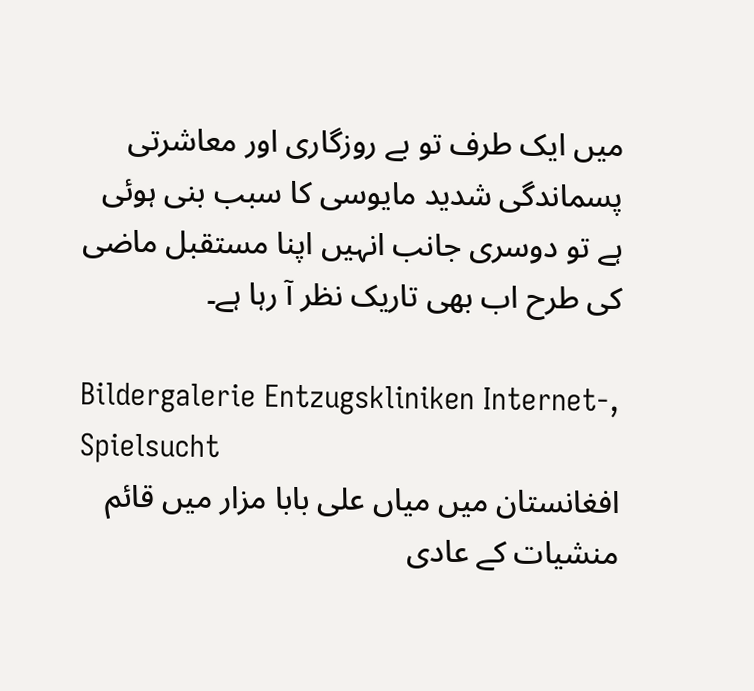میں ایک طرف تو بے روزگاری اور معاشرتی پسماندگی شدید مایوسی کا سبب بنی ہوئی ہے تو دوسری جانب انہیں اپنا مستقبل ماضی کی طرح اب بھی تاریک نظر آ رہا ہے۔

Bildergalerie Entzugskliniken Internet-, Spielsucht
افغانستان میں میاں علی بابا مزار میں قائم منشیات کے عادی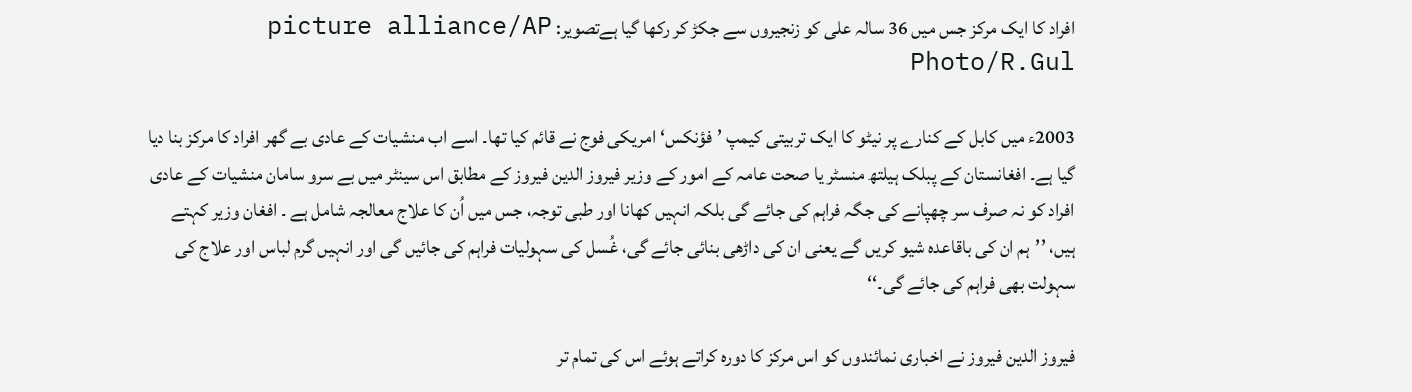افراد کا ایک مرکز جس میں 36 سالہ علی کو زنجیروں سے جکڑ کر رکھا گیا ہےتصویر: picture alliance/AP Photo/R.Gul

2003ء میں کابل کے کنارے پر نیٹو کا ایک تربیتی کیمپ ’فؤنکس‘ امریکی فوج نے قائم کیا تھا۔ اسے اب منشیات کے عادی بے گھر افراد کا مرکز بنا دیا گیا ہے۔ افغانستان کے پبلک ہیلتھ منسٹر یا صحت عامہ کے امور کے وزیر فیروز الدین فیروز کے مطابق اس سینٹر میں بے سرو سامان منشیات کے عادی افراد کو نہ صرف سر چھپانے کی جگہ فراہم کی جائے گی بلکہ انہیں کھانا اور طبی توجہ، جس میں اُن کا علاج معالجہ شامل ہے ۔ افغان وزیر کہتے ہیں، ’’ہم ان کی باقاعدہ شیو کریں گے یعنی ان کی داڑھی بنائی جائے گی، غُسل کی سہولیات فراہم کی جائیں گی اور انہیں گرم لباس اور علاج کی سہولت بھی فراہم کی جائے گی۔‘‘

فیروز الدین فیروز نے اخباری نمائندوں کو اس مرکز کا دورہ کراتے ہوئے اس کی تمام تر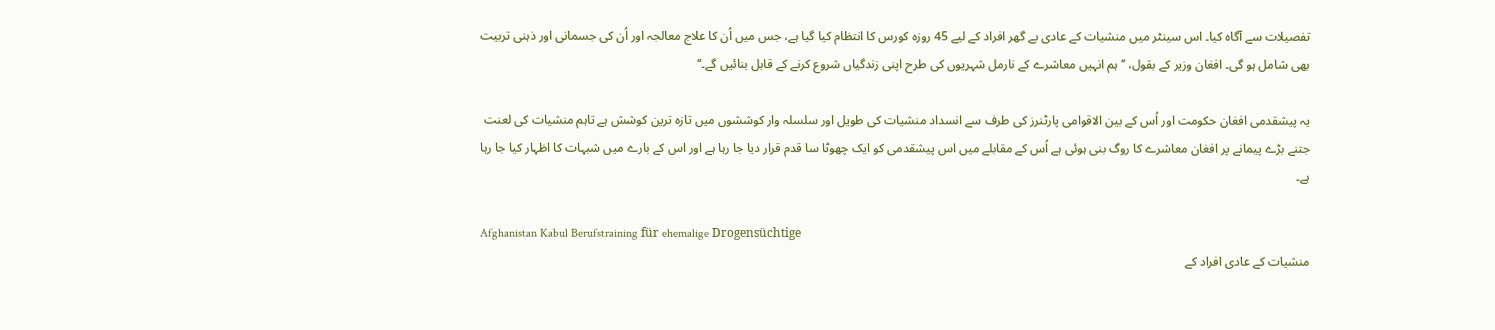تفصیلات سے آگاہ کیا۔ اس سینٹر میں منشیات کے عادی بے گھر افراد کے لیے 45 روزہ کورس کا انتظام کیا گیا ہے، جس میں اُن کا علاج معالجہ اور اُن کی جسمانی اور ذہنی تربیت بھی شامل ہو گی۔ افغان وزیر کے بقول، ’’ہم انہیں معاشرے کے نارمل شہریوں کی طرح اپنی زندگیاں شروع کرنے کے قابل بنائیں گے۔‘‘

یہ پیشقدمی افغان حکومت اور اُس کے بین الاقوامی پارٹنرز کی طرف سے انسداد منشیات کی طویل اور سلسلہ وار کوششوں میں تازہ ترین کوشش ہے تاہم منشیات کی لعنت جتنے بڑے پیمانے پر افغان معاشرے کا روگ بنی ہوئی ہے اُس کے مقابلے میں اس پیشقدمی کو ایک چھوٹا سا قدم قرار دیا جا رہا ہے اور اس کے بارے میں شبہات کا اظہار کیا جا رہا ہے۔

Afghanistan Kabul Berufstraining für ehemalige Drogensüchtige
منشیات کے عادی افراد کے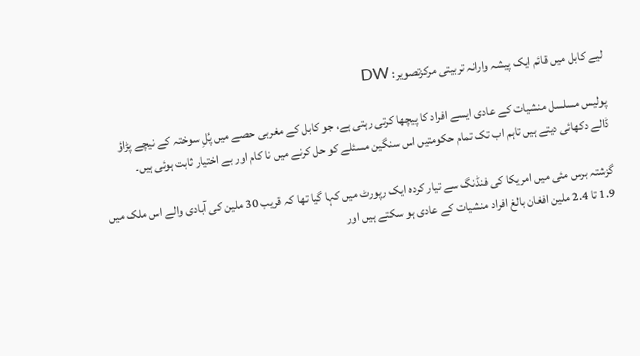لیے کابل میں قائم ایک پیشہ وارانہ تربیتی مرکزتصویر: DW

پولیس مسلسل منشیات کے عادی ایسے افراد کا پیچھا کرتی رہتی ہے، جو کابل کے مغربی حصے میں پُلِ سوختہ کے نیچے پڑاؤ ڈالے دکھائی دیتے ہیں تاہم اب تک تمام حکومتیں اس سنگین مسئلے کو حل کرنے میں نا کام اور بے اختیار ثابت ہوئی ہیں۔

گزشتہ برس مئی میں امریکا کی فنڈنگ سے تیار کردہ ایک رپورٹ میں کہا گیا تھا کہ قریب 30 ملین کی آبادی والے اس ملک میں 1.9 تا 2.4 ملین افغان بالغ افراد منشیات کے عادی ہو سکتے ہیں اور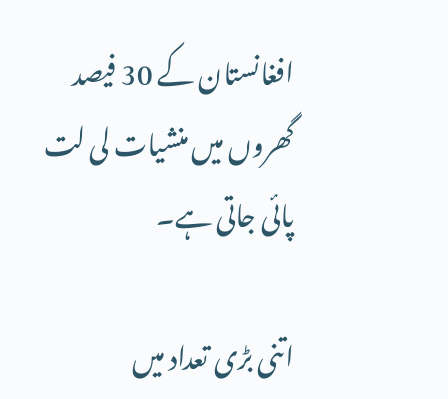افغانستان کے 30 فیصد گھروں میں منشیات لی لت پائی جاتی ہے۔

اتنی بڑی تعداد میں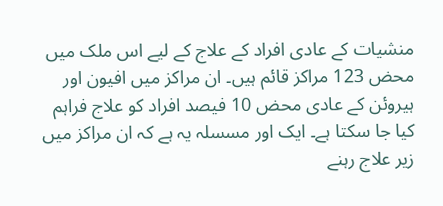منشیات کے عادی افراد کے علاج کے لیے اس ملک میں محض 123 مراکز قائم ہیں۔ ان مراکز میں افیون اور ہیروئن کے عادی محض 10 فیصد افراد کو علاج فراہم کیا جا سکتا ہے۔ ایک اور مسسلہ یہ ہے کہ ان مراکز میں زیر علاج رہنے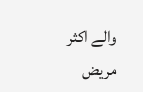والے اکثر مریض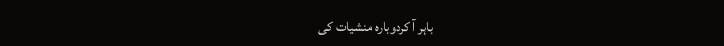باہر آ کردوبارہ منشیات کی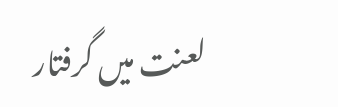لعنت میں گرفتار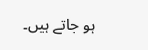ہو جاتے ہیں۔